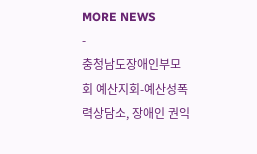MORE NEWS
-
충청남도장애인부모회 예산지회-예산성폭력상담소, 장애인 권익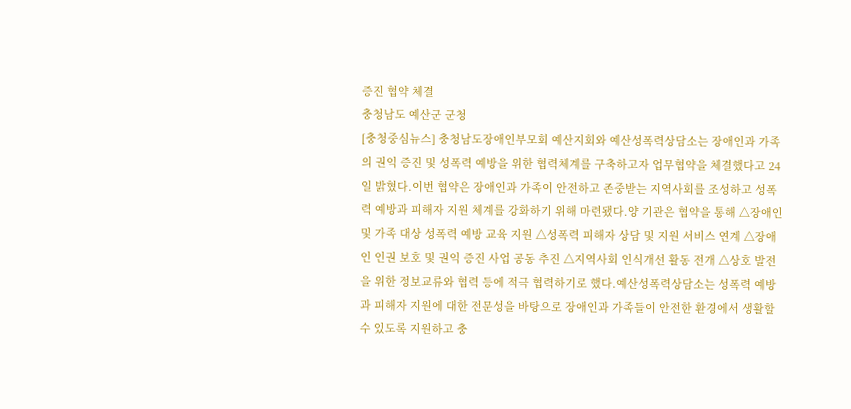증진 협약 체결
충청남도 예산군 군청
[충청중심뉴스] 충청남도장애인부모회 예산지회와 예산성폭력상담소는 장애인과 가족의 권익 증진 및 성폭력 예방을 위한 협력체계를 구축하고자 업무협약을 체결했다고 24일 밝혔다.이번 협약은 장애인과 가족이 안전하고 존중받는 지역사회를 조성하고 성폭력 예방과 피해자 지원 체계를 강화하기 위해 마련됐다.양 기관은 협약을 통해 △장애인 및 가족 대상 성폭력 예방 교육 지원 △성폭력 피해자 상담 및 지원 서비스 연계 △장애인 인권 보호 및 권익 증진 사업 공동 추진 △지역사회 인식개선 활동 전개 △상호 발전을 위한 정보교류와 협력 등에 적극 협력하기로 했다.예산성폭력상담소는 성폭력 예방과 피해자 지원에 대한 전문성을 바탕으로 장애인과 가족들이 안전한 환경에서 생활할 수 있도록 지원하고 충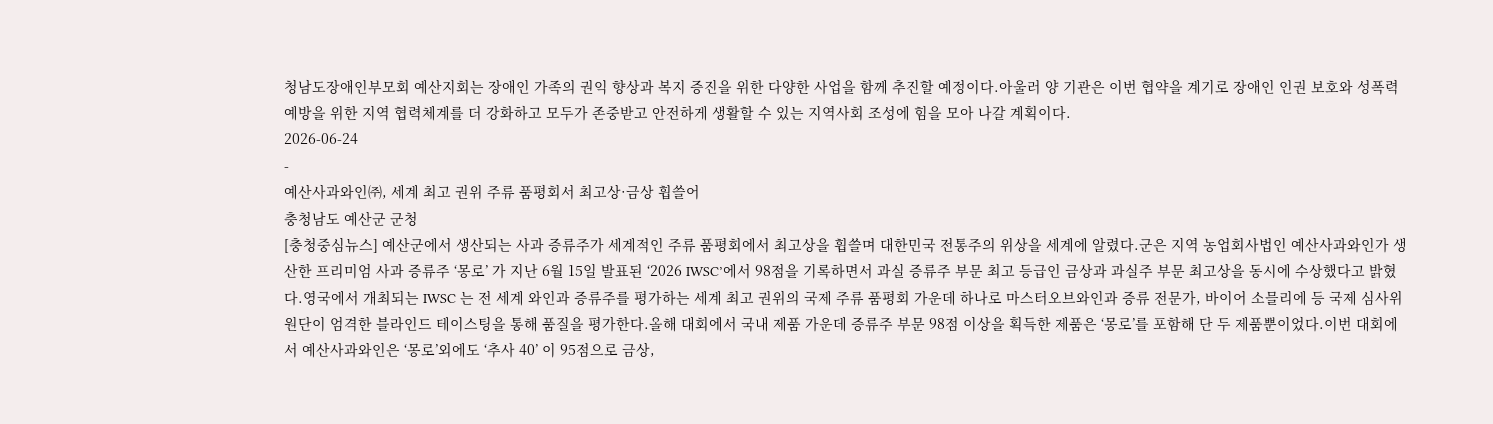청남도장애인부모회 예산지회는 장애인 가족의 권익 향상과 복지 증진을 위한 다양한 사업을 함께 추진할 예정이다.아울러 양 기관은 이번 협약을 계기로 장애인 인권 보호와 성폭력 예방을 위한 지역 협력체계를 더 강화하고 모두가 존중받고 안전하게 생활할 수 있는 지역사회 조성에 힘을 모아 나갈 계획이다.
2026-06-24
-
예산사과와인㈜, 세계 최고 권위 주류 품평회서 최고상·금상 휩쓸어
충청남도 예산군 군청
[충청중심뉴스] 예산군에서 생산되는 사과 증류주가 세계적인 주류 품평회에서 최고상을 휩쓸며 대한민국 전통주의 위상을 세계에 알렸다.군은 지역 농업회사법인 예산사과와인가 생산한 프리미엄 사과 증류주 ‘몽로’ 가 지난 6월 15일 발표된 ‘2026 IWSC’에서 98점을 기록하면서 과실 증류주 부문 최고 등급인 금상과 과실주 부문 최고상을 동시에 수상했다고 밝혔다.영국에서 개최되는 IWSC 는 전 세계 와인과 증류주를 평가하는 세계 최고 권위의 국제 주류 품평회 가운데 하나로 마스터오브와인과 증류 전문가, 바이어 소믈리에 등 국제 심사위원단이 엄격한 블라인드 테이스팅을 통해 품질을 평가한다.올해 대회에서 국내 제품 가운데 증류주 부문 98점 이상을 획득한 제품은 ‘몽로’를 포함해 단 두 제품뿐이었다.이번 대회에서 예산사과와인은 ‘몽로’외에도 ‘추사 40’ 이 95점으로 금상,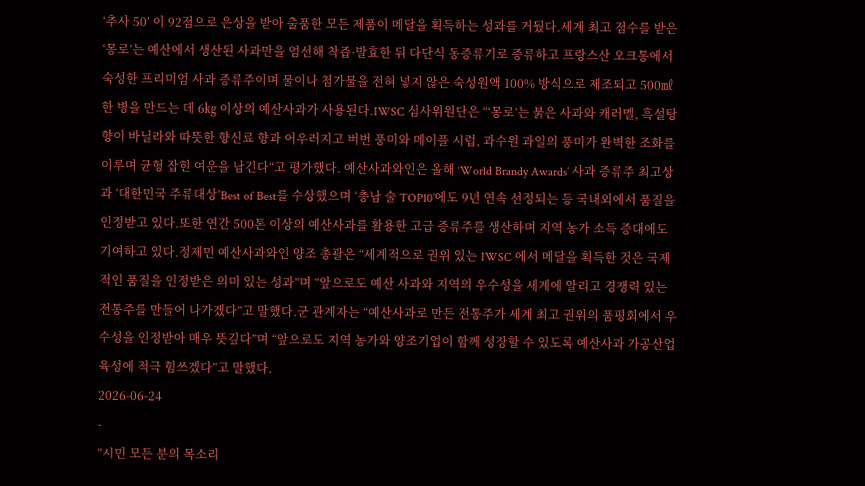‘추사 50’ 이 92점으로 은상을 받아 출품한 모든 제품이 메달을 획득하는 성과를 거뒀다.세계 최고 점수를 받은 ‘몽로’는 예산에서 생산된 사과만을 엄선해 착즙·발효한 뒤 다단식 동증류기로 증류하고 프랑스산 오크통에서 숙성한 프리미엄 사과 증류주이며 물이나 첨가물을 전혀 넣지 않은 숙성원액 100% 방식으로 제조되고 500㎖ 한 병을 만드는 데 6㎏ 이상의 예산사과가 사용된다.IWSC 심사위원단은 “‘몽로’는 붉은 사과와 캐러멜, 흑설탕 향이 바닐라와 따뜻한 향신료 향과 어우러지고 버번 풍미와 메이플 시럽, 과수원 과일의 풍미가 완벽한 조화를 이루며 균형 잡힌 여운을 남긴다“고 평가했다. 예산사과와인은 올해 ‘World Brandy Awards’ 사과 증류주 최고상과 ‘대한민국 주류대상’Best of Best를 수상했으며 ‘충남 술 TOP10’에도 9년 연속 선정되는 등 국내외에서 품질을 인정받고 있다.또한 연간 500톤 이상의 예산사과를 활용한 고급 증류주를 생산하며 지역 농가 소득 증대에도 기여하고 있다.정제민 예산사과와인 양조 총괄은 “세계적으로 권위 있는 IWSC 에서 메달을 획득한 것은 국제적인 품질을 인정받은 의미 있는 성과”며 “앞으로도 예산 사과와 지역의 우수성을 세계에 알리고 경쟁력 있는 전통주를 만들어 나가겠다”고 말했다.군 관계자는 “예산사과로 만든 전통주가 세계 최고 권위의 품평회에서 우수성을 인정받아 매우 뜻깊다”며 “앞으로도 지역 농가와 양조기업이 함께 성장할 수 있도록 예산사과 가공산업 육성에 적극 힘쓰겠다”고 말했다.
2026-06-24
-
“시민 모든 분의 목소리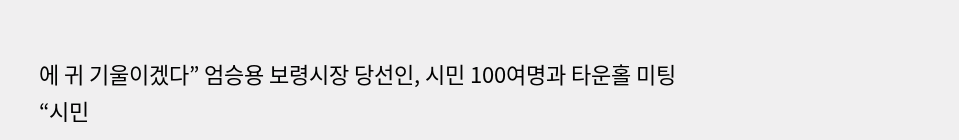에 귀 기울이겠다” 엄승용 보령시장 당선인, 시민 100여명과 타운홀 미팅
“시민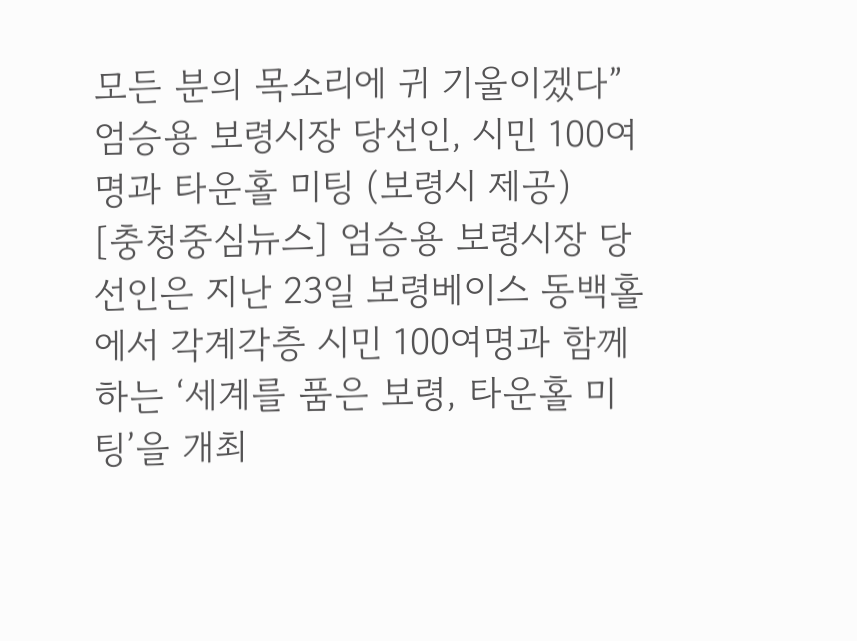모든 분의 목소리에 귀 기울이겠다” 엄승용 보령시장 당선인, 시민 100여명과 타운홀 미팅 (보령시 제공)
[충청중심뉴스] 엄승용 보령시장 당선인은 지난 23일 보령베이스 동백홀에서 각계각층 시민 100여명과 함께하는 ‘세계를 품은 보령, 타운홀 미팅’을 개최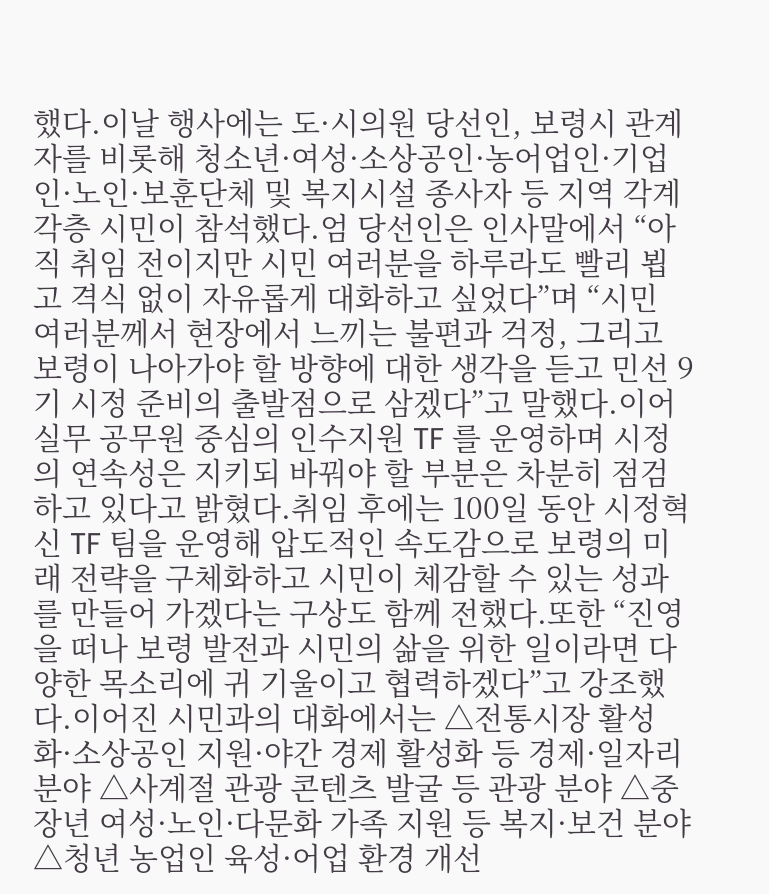했다.이날 행사에는 도·시의원 당선인, 보령시 관계자를 비롯해 청소년·여성·소상공인·농어업인·기업인·노인·보훈단체 및 복지시설 종사자 등 지역 각계각층 시민이 참석했다.엄 당선인은 인사말에서 “아직 취임 전이지만 시민 여러분을 하루라도 빨리 뵙고 격식 없이 자유롭게 대화하고 싶었다”며 “시민 여러분께서 현장에서 느끼는 불편과 걱정, 그리고 보령이 나아가야 할 방향에 대한 생각을 듣고 민선 9기 시정 준비의 출발점으로 삼겠다”고 말했다.이어 실무 공무원 중심의 인수지원 TF 를 운영하며 시정의 연속성은 지키되 바꿔야 할 부분은 차분히 점검하고 있다고 밝혔다.취임 후에는 100일 동안 시정혁신 TF 팀을 운영해 압도적인 속도감으로 보령의 미래 전략을 구체화하고 시민이 체감할 수 있는 성과를 만들어 가겠다는 구상도 함께 전했다.또한 “진영을 떠나 보령 발전과 시민의 삶을 위한 일이라면 다양한 목소리에 귀 기울이고 협력하겠다”고 강조했다.이어진 시민과의 대화에서는 △전통시장 활성화·소상공인 지원·야간 경제 활성화 등 경제·일자리 분야 △사계절 관광 콘텐츠 발굴 등 관광 분야 △중장년 여성·노인·다문화 가족 지원 등 복지·보건 분야 △청년 농업인 육성·어업 환경 개선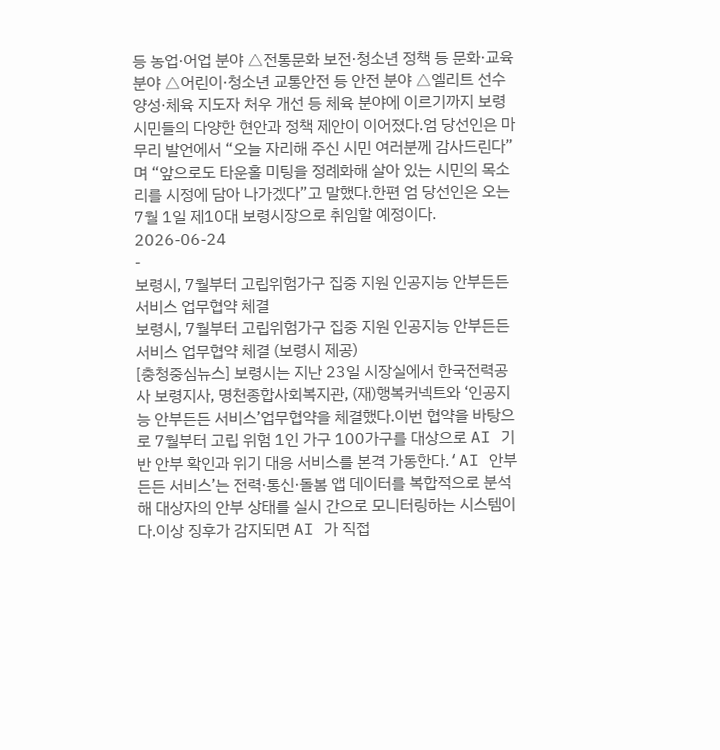등 농업·어업 분야 △전통문화 보전·청소년 정책 등 문화·교육 분야 △어린이·청소년 교통안전 등 안전 분야 △엘리트 선수 양성·체육 지도자 처우 개선 등 체육 분야에 이르기까지 보령 시민들의 다양한 현안과 정책 제안이 이어졌다.엄 당선인은 마무리 발언에서 “오늘 자리해 주신 시민 여러분께 감사드린다”며 “앞으로도 타운홀 미팅을 정례화해 살아 있는 시민의 목소리를 시정에 담아 나가겠다”고 말했다.한편 엄 당선인은 오는 7월 1일 제10대 보령시장으로 취임할 예정이다.
2026-06-24
-
보령시, 7월부터 고립위험가구 집중 지원 인공지능 안부든든 서비스 업무협약 체결
보령시, 7월부터 고립위험가구 집중 지원 인공지능 안부든든 서비스 업무협약 체결 (보령시 제공)
[충청중심뉴스] 보령시는 지난 23일 시장실에서 한국전력공사 보령지사, 명천종합사회복지관, (재)행복커넥트와 ‘인공지능 안부든든 서비스’업무협약을 체결했다.이번 협약을 바탕으로 7월부터 고립 위험 1인 가구 100가구를 대상으로 AI 기반 안부 확인과 위기 대응 서비스를 본격 가동한다.‘AI 안부든든 서비스’는 전력·통신·돌봄 앱 데이터를 복합적으로 분석해 대상자의 안부 상태를 실시 간으로 모니터링하는 시스템이다.이상 징후가 감지되면 AI 가 직접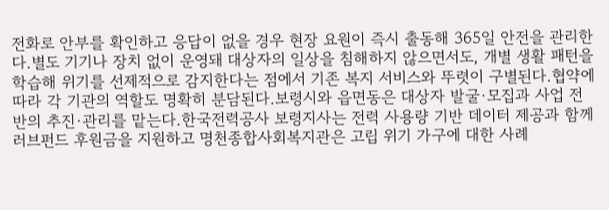전화로 안부를 확인하고 응답이 없을 경우 현장 요원이 즉시 출동해 365일 안전을 관리한다.별도 기기나 장치 없이 운영돼 대상자의 일상을 침해하지 않으면서도, 개별 생활 패턴을 학습해 위기를 선제적으로 감지한다는 점에서 기존 복지 서비스와 뚜렷이 구별된다.협약에 따라 각 기관의 역할도 명확히 분담된다.보령시와 읍면동은 대상자 발굴·모집과 사업 전반의 추진·관리를 맡는다.한국전력공사 보령지사는 전력 사용량 기반 데이터 제공과 함께 러브펀드 후원금을 지원하고 명천종합사회복지관은 고립 위기 가구에 대한 사례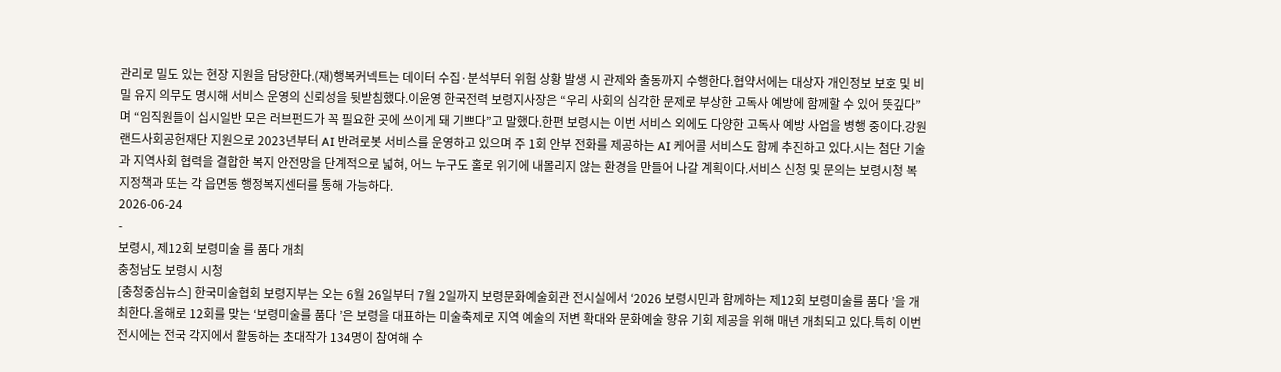관리로 밀도 있는 현장 지원을 담당한다.(재)행복커넥트는 데이터 수집·분석부터 위험 상황 발생 시 관제와 출동까지 수행한다.협약서에는 대상자 개인정보 보호 및 비밀 유지 의무도 명시해 서비스 운영의 신뢰성을 뒷받침했다.이윤영 한국전력 보령지사장은 “우리 사회의 심각한 문제로 부상한 고독사 예방에 함께할 수 있어 뜻깊다”며 “임직원들이 십시일반 모은 러브펀드가 꼭 필요한 곳에 쓰이게 돼 기쁘다”고 말했다.한편 보령시는 이번 서비스 외에도 다양한 고독사 예방 사업을 병행 중이다.강원랜드사회공헌재단 지원으로 2023년부터 AI 반려로봇 서비스를 운영하고 있으며 주 1회 안부 전화를 제공하는 AI 케어콜 서비스도 함께 추진하고 있다.시는 첨단 기술과 지역사회 협력을 결합한 복지 안전망을 단계적으로 넓혀, 어느 누구도 홀로 위기에 내몰리지 않는 환경을 만들어 나갈 계획이다.서비스 신청 및 문의는 보령시청 복지정책과 또는 각 읍면동 행정복지센터를 통해 가능하다.
2026-06-24
-
보령시, 제12회 보령미술 를 품다 개최
충청남도 보령시 시청
[충청중심뉴스] 한국미술협회 보령지부는 오는 6월 26일부터 7월 2일까지 보령문화예술회관 전시실에서 ‘2026 보령시민과 함께하는 제12회 보령미술를 품다 ’을 개최한다.올해로 12회를 맞는 ‘보령미술를 품다 ’은 보령을 대표하는 미술축제로 지역 예술의 저변 확대와 문화예술 향유 기회 제공을 위해 매년 개최되고 있다.특히 이번 전시에는 전국 각지에서 활동하는 초대작가 134명이 참여해 수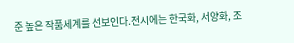준 높은 작품세계를 선보인다.전시에는 한국화, 서양화, 조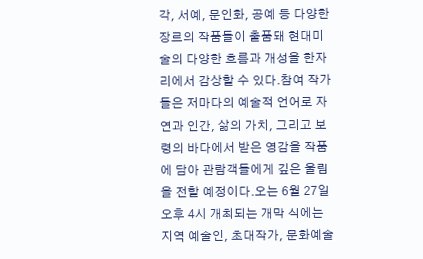각, 서예, 문인화, 공예 등 다양한 장르의 작품들이 출품돼 현대미술의 다양한 흐름과 개성을 한자리에서 감상할 수 있다.참여 작가들은 저마다의 예술적 언어로 자연과 인간, 삶의 가치, 그리고 보령의 바다에서 받은 영감을 작품에 담아 관람객들에게 깊은 울림을 전할 예정이다.오는 6월 27일 오후 4시 개최되는 개막 식에는 지역 예술인, 초대작가, 문화예술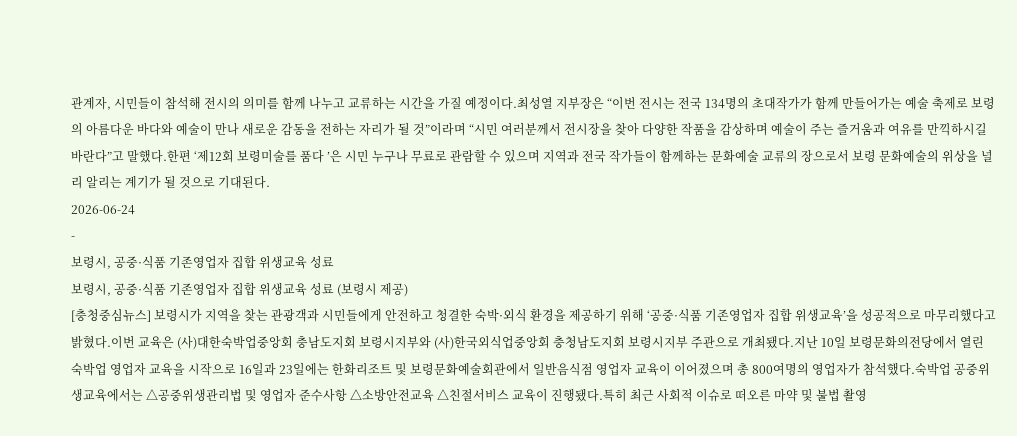관계자, 시민들이 참석해 전시의 의미를 함께 나누고 교류하는 시간을 가질 예정이다.최성열 지부장은 “이번 전시는 전국 134명의 초대작가가 함께 만들어가는 예술 축제로 보령의 아름다운 바다와 예술이 만나 새로운 감동을 전하는 자리가 될 것”이라며 “시민 여러분께서 전시장을 찾아 다양한 작품을 감상하며 예술이 주는 즐거움과 여유를 만끽하시길 바란다”고 말했다.한편 ‘제12회 보령미술를 품다 ’은 시민 누구나 무료로 관람할 수 있으며 지역과 전국 작가들이 함께하는 문화예술 교류의 장으로서 보령 문화예술의 위상을 널리 알리는 계기가 될 것으로 기대된다.
2026-06-24
-
보령시, 공중·식품 기존영업자 집합 위생교육 성료
보령시, 공중·식품 기존영업자 집합 위생교육 성료 (보령시 제공)
[충청중심뉴스] 보령시가 지역을 찾는 관광객과 시민들에게 안전하고 청결한 숙박·외식 환경을 제공하기 위해 ‘공중·식품 기존영업자 집합 위생교육’을 성공적으로 마무리했다고 밝혔다.이번 교육은 (사)대한숙박업중앙회 충남도지회 보령시지부와 (사)한국외식업중앙회 충청남도지회 보령시지부 주관으로 개최됐다.지난 10일 보령문화의전당에서 열린 숙박업 영업자 교육을 시작으로 16일과 23일에는 한화리조트 및 보령문화예술회관에서 일반음식점 영업자 교육이 이어졌으며 총 800여명의 영업자가 참석했다.숙박업 공중위생교육에서는 △공중위생관리법 및 영업자 준수사항 △소방안전교육 △친절서비스 교육이 진행됐다.특히 최근 사회적 이슈로 떠오른 마약 및 불법 촬영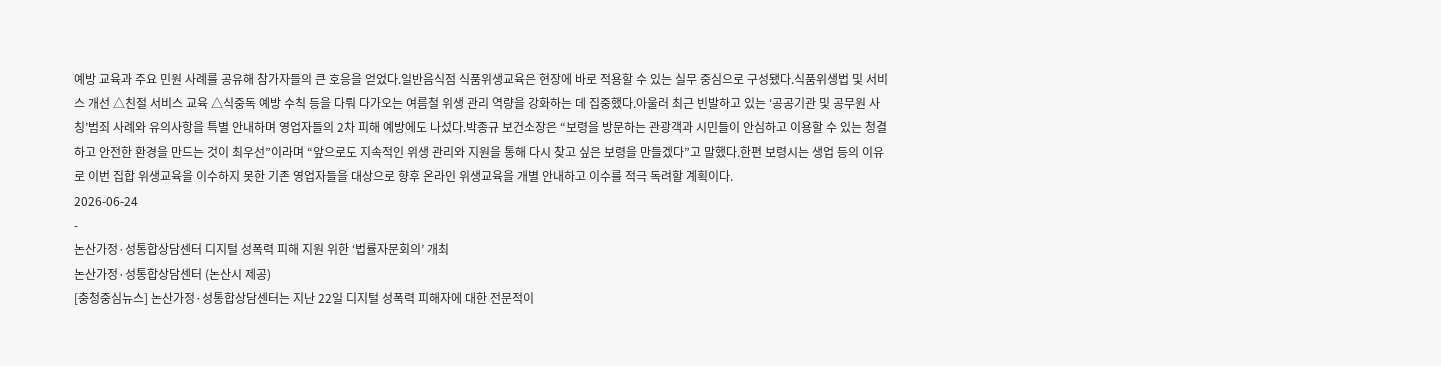예방 교육과 주요 민원 사례를 공유해 참가자들의 큰 호응을 얻었다.일반음식점 식품위생교육은 현장에 바로 적용할 수 있는 실무 중심으로 구성됐다.식품위생법 및 서비스 개선 △친절 서비스 교육 △식중독 예방 수칙 등을 다뤄 다가오는 여름철 위생 관리 역량을 강화하는 데 집중했다.아울러 최근 빈발하고 있는 ‘공공기관 및 공무원 사칭’범죄 사례와 유의사항을 특별 안내하며 영업자들의 2차 피해 예방에도 나섰다.박종규 보건소장은 “보령을 방문하는 관광객과 시민들이 안심하고 이용할 수 있는 청결하고 안전한 환경을 만드는 것이 최우선”이라며 “앞으로도 지속적인 위생 관리와 지원을 통해 다시 찾고 싶은 보령을 만들겠다”고 말했다.한편 보령시는 생업 등의 이유로 이번 집합 위생교육을 이수하지 못한 기존 영업자들을 대상으로 향후 온라인 위생교육을 개별 안내하고 이수를 적극 독려할 계획이다.
2026-06-24
-
논산가정·성통합상담센터 디지털 성폭력 피해 지원 위한 ‘법률자문회의’ 개최
논산가정·성통합상담센터 (논산시 제공)
[충청중심뉴스] 논산가정·성통합상담센터는 지난 22일 디지털 성폭력 피해자에 대한 전문적이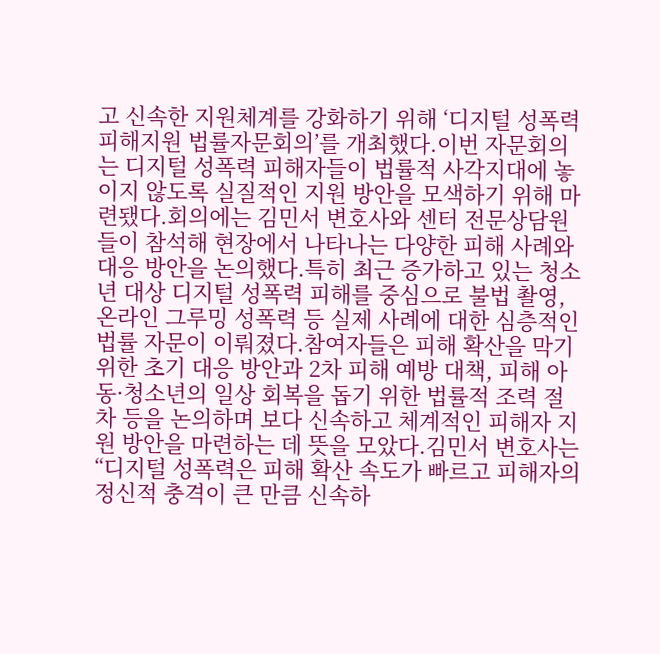고 신속한 지원체계를 강화하기 위해 ‘디지털 성폭력 피해지원 법률자문회의’를 개최했다.이번 자문회의는 디지털 성폭력 피해자들이 법률적 사각지대에 놓이지 않도록 실질적인 지원 방안을 모색하기 위해 마련됐다.회의에는 김민서 변호사와 센터 전문상담원들이 참석해 현장에서 나타나는 다양한 피해 사례와 대응 방안을 논의했다.특히 최근 증가하고 있는 청소년 대상 디지털 성폭력 피해를 중심으로 불법 촬영, 온라인 그루밍 성폭력 등 실제 사례에 대한 심층적인 법률 자문이 이뤄졌다.참여자들은 피해 확산을 막기 위한 초기 대응 방안과 2차 피해 예방 대책, 피해 아동·청소년의 일상 회복을 돕기 위한 법률적 조력 절차 등을 논의하며 보다 신속하고 체계적인 피해자 지원 방안을 마련하는 데 뜻을 모았다.김민서 변호사는 “디지털 성폭력은 피해 확산 속도가 빠르고 피해자의 정신적 충격이 큰 만큼 신속하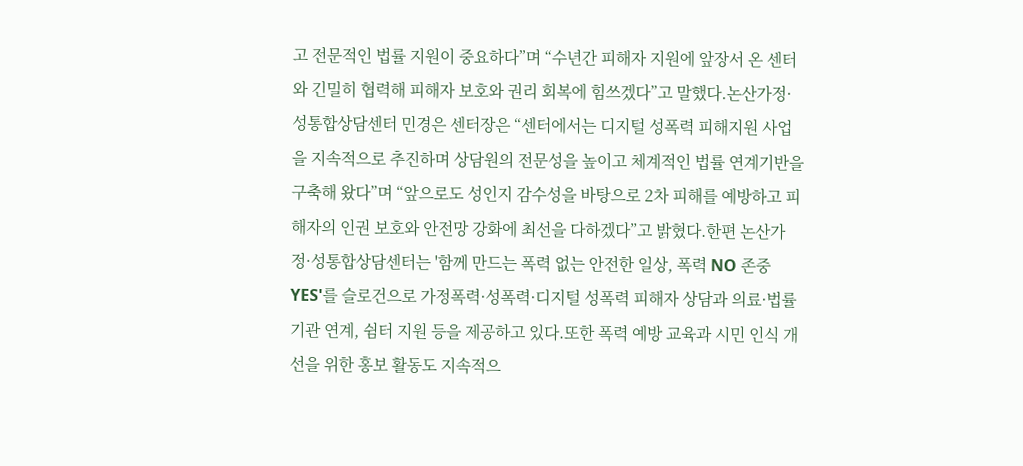고 전문적인 법률 지원이 중요하다”며 “수년간 피해자 지원에 앞장서 온 센터와 긴밀히 협력해 피해자 보호와 권리 회복에 힘쓰겠다”고 말했다.논산가정·성통합상담센터 민경은 센터장은 “센터에서는 디지털 성폭력 피해지원 사업을 지속적으로 추진하며 상담원의 전문성을 높이고 체계적인 법률 연계기반을 구축해 왔다”며 “앞으로도 성인지 감수성을 바탕으로 2차 피해를 예방하고 피해자의 인권 보호와 안전망 강화에 최선을 다하겠다”고 밝혔다.한편 논산가정·성통합상담센터는 '함께 만드는 폭력 없는 안전한 일상, 폭력 NO 존중 YES'를 슬로건으로 가정폭력·성폭력·디지털 성폭력 피해자 상담과 의료·법률기관 연계, 쉼터 지원 등을 제공하고 있다.또한 폭력 예방 교육과 시민 인식 개선을 위한 홍보 활동도 지속적으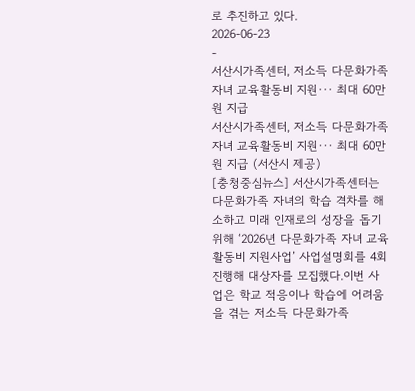로 추진하고 있다.
2026-06-23
-
서산시가족센터, 저소득 다문화가족 자녀 교육활동비 지원··· 최대 60만원 지급
서산시가족센터, 저소득 다문화가족 자녀 교육활동비 지원··· 최대 60만원 지급 (서산시 제공)
[충청중심뉴스] 서산시가족센터는 다문화가족 자녀의 학습 격차를 해소하고 미래 인재로의 성장을 돕기 위해 ‘2026년 다문화가족 자녀 교육활동비 지원사업’ 사업설명회를 4회 진행해 대상자를 모집했다.이번 사업은 학교 적응이나 학습에 어려움을 겪는 저소득 다문화가족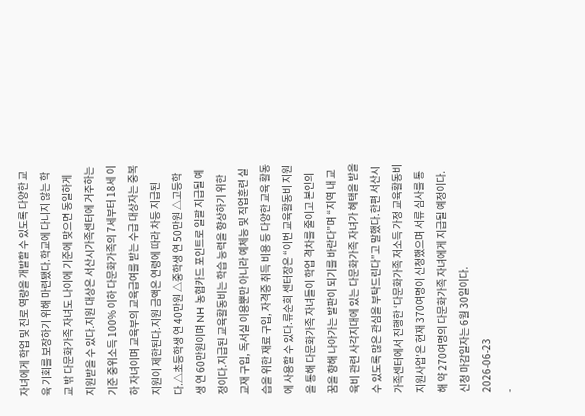자녀에게 학업 및 진로 역량을 개발할 수 있도록 다양한 교육 기회를 보장하기 위해 마련됐다.학교에 다니지 않는 학교 밖 다문화가족 자녀도 나이에 기준에 맞으면 동일하게 지원받을 수 있다.지원 대상은 서산시가족센터에 거주하는 기준 중위소득 100% 이하 다문화가족의 7세부터 18세 이하 자녀이며 교육부의 교육급여를 받는 수급 대상자는 중복 지원이 제한된다.지원 금액은 연령에 따라 차등 지급된다.△초등학생 연 40만원 △중학생 연 50만원 △고등학생 연 60만원이며 NH 농협카드 포인트로 일괄 지급될 예정이다.지급된 교육활동비는 학습 능력을 향상하기 위한 교재 구입, 독서실 이용뿐만 아니라 예체능 및 직업훈련 실습을 위한 재료 구입, 자격증 취득 비용 등 다양한 교육 활동에 사용할 수 있다.류순희 센터장은 “이번 교육활동비 지원을 통해 다문화가족 자녀들이 학업 격차를 줄이고 본인의 꿈을 향해 나아가는 발판이 되기를 바란다”며 “지역 내 교육비 관련 사각지대에 있는 다문화가족 자녀가 혜택을 받을 수 있도록 많은 관심을 부탁드린다”고 말했다.한편 서산시가족센터에서 진행한 ‘다문화가족 저소득 가정 교육활동비지원사업’은 현재 370여명이 신청했으며 서류 심사를 통해 약 270여명의 다문화가족 자녀에게 지급될 예정이다.신청 마감일자는 6월 30일이다.
2026-06-23
-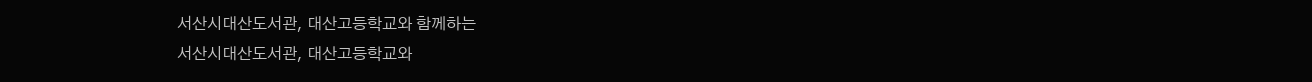서산시대산도서관, 대산고등학교와 함께하는
서산시대산도서관, 대산고등학교와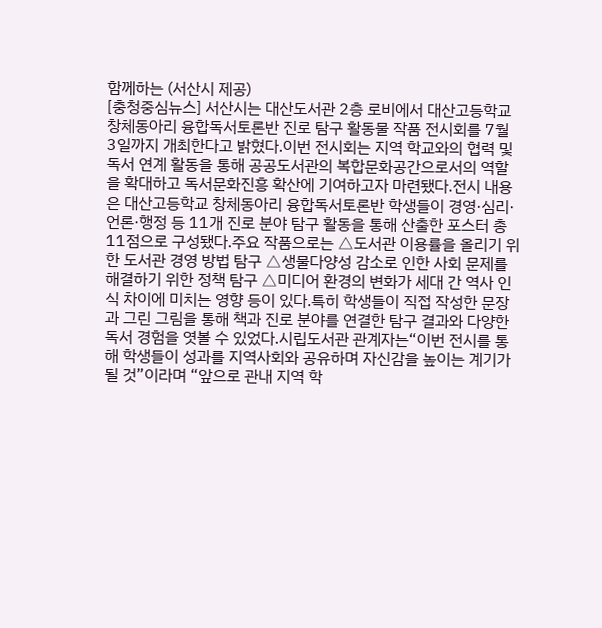함께하는 (서산시 제공)
[충청중심뉴스] 서산시는 대산도서관 2층 로비에서 대산고등학교 창체동아리 융합독서토론반 진로 탐구 활동물 작품 전시회를 7월 3일까지 개최한다고 밝혔다.이번 전시회는 지역 학교와의 협력 및 독서 연계 활동을 통해 공공도서관의 복합문화공간으로서의 역할을 확대하고 독서문화진흥 확산에 기여하고자 마련됐다.전시 내용은 대산고등학교 창체동아리 융합독서토론반 학생들이 경영·심리·언론·행정 등 11개 진로 분야 탐구 활동을 통해 산출한 포스터 총 11점으로 구성됐다.주요 작품으로는 △도서관 이용률을 올리기 위한 도서관 경영 방법 탐구 △생물다양성 감소로 인한 사회 문제를 해결하기 위한 정책 탐구 △미디어 환경의 변화가 세대 간 역사 인식 차이에 미치는 영향 등이 있다.특히 학생들이 직접 작성한 문장과 그린 그림을 통해 책과 진로 분야를 연결한 탐구 결과와 다양한 독서 경험을 엿볼 수 있었다.시립도서관 관계자는“이번 전시를 통해 학생들이 성과를 지역사회와 공유하며 자신감을 높이는 계기가 될 것”이라며 “앞으로 관내 지역 학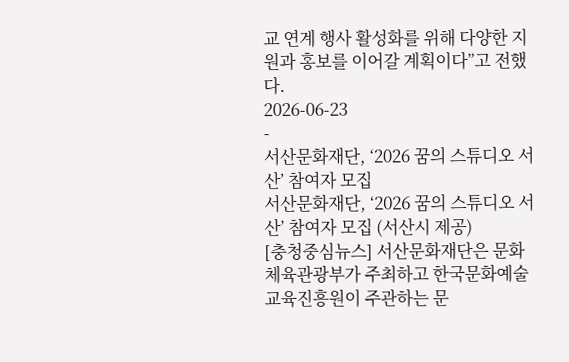교 연계 행사 활성화를 위해 다양한 지원과 홍보를 이어갈 계획이다”고 전했다.
2026-06-23
-
서산문화재단, ‘2026 꿈의 스튜디오 서산’ 참여자 모집
서산문화재단, ‘2026 꿈의 스튜디오 서산’ 참여자 모집 (서산시 제공)
[충청중심뉴스] 서산문화재단은 문화체육관광부가 주최하고 한국문화예술교육진흥원이 주관하는 문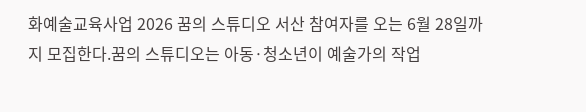화예술교육사업 2026 꿈의 스튜디오 서산 참여자를 오는 6월 28일까지 모집한다.꿈의 스튜디오는 아동·청소년이 예술가의 작업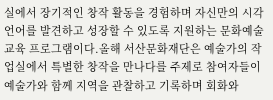실에서 장기적인 창작 활동을 경험하며 자신만의 시각 언어를 발견하고 성장할 수 있도록 지원하는 문화예술교육 프로그램이다.올해 서산문화재단은 예술가의 작업실에서 특별한 창작을 만나다를 주제로 참여자들이 예술가와 함께 지역을 관찰하고 기록하며 회화와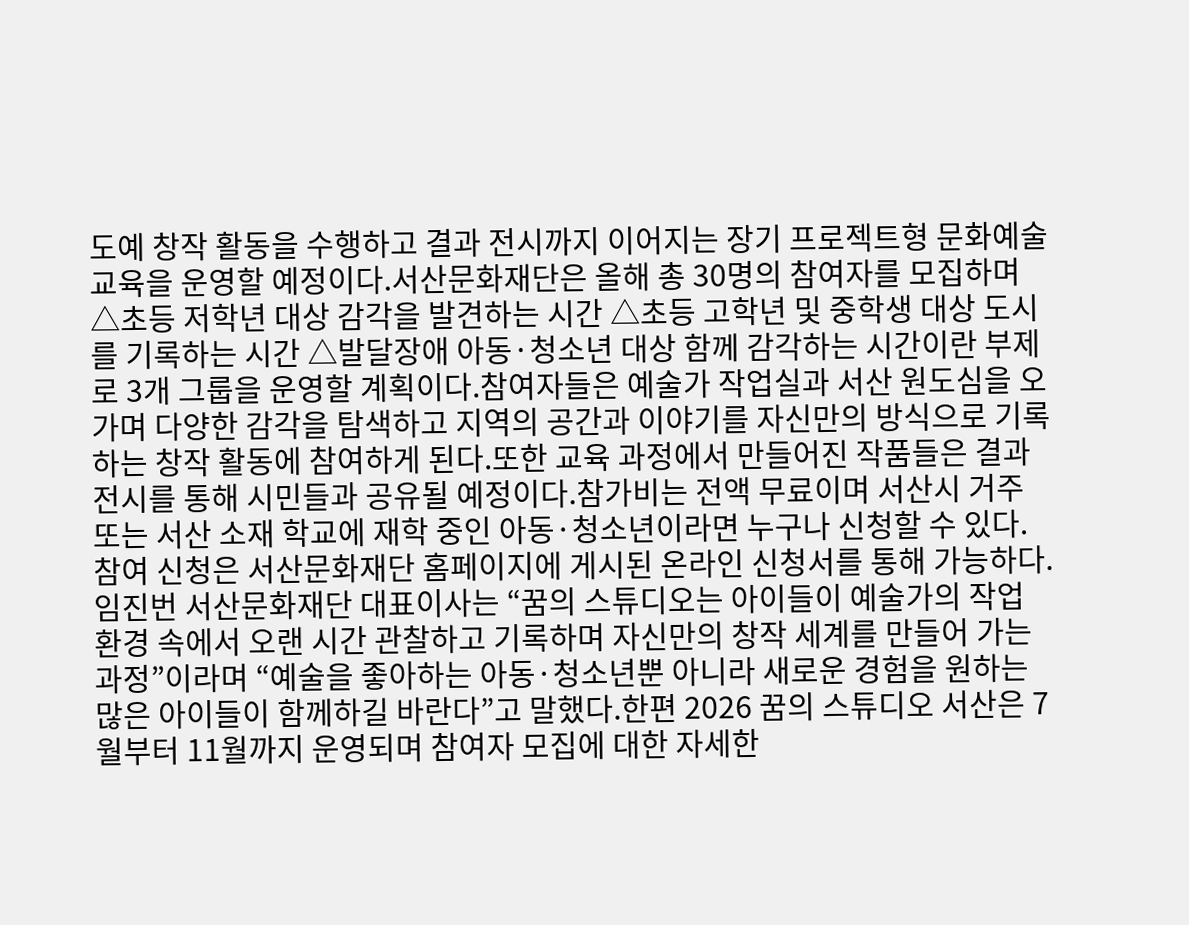도예 창작 활동을 수행하고 결과 전시까지 이어지는 장기 프로젝트형 문화예술교육을 운영할 예정이다.서산문화재단은 올해 총 30명의 참여자를 모집하며 △초등 저학년 대상 감각을 발견하는 시간 △초등 고학년 및 중학생 대상 도시를 기록하는 시간 △발달장애 아동·청소년 대상 함께 감각하는 시간이란 부제로 3개 그룹을 운영할 계획이다.참여자들은 예술가 작업실과 서산 원도심을 오가며 다양한 감각을 탐색하고 지역의 공간과 이야기를 자신만의 방식으로 기록하는 창작 활동에 참여하게 된다.또한 교육 과정에서 만들어진 작품들은 결과 전시를 통해 시민들과 공유될 예정이다.참가비는 전액 무료이며 서산시 거주 또는 서산 소재 학교에 재학 중인 아동·청소년이라면 누구나 신청할 수 있다.참여 신청은 서산문화재단 홈페이지에 게시된 온라인 신청서를 통해 가능하다.임진번 서산문화재단 대표이사는 “꿈의 스튜디오는 아이들이 예술가의 작업 환경 속에서 오랜 시간 관찰하고 기록하며 자신만의 창작 세계를 만들어 가는 과정”이라며 “예술을 좋아하는 아동·청소년뿐 아니라 새로운 경험을 원하는 많은 아이들이 함께하길 바란다”고 말했다.한편 2026 꿈의 스튜디오 서산은 7월부터 11월까지 운영되며 참여자 모집에 대한 자세한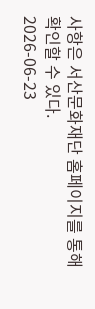사항은 서산문화재단 홈페이지를 통해 확인할 수 있다.
2026-06-23